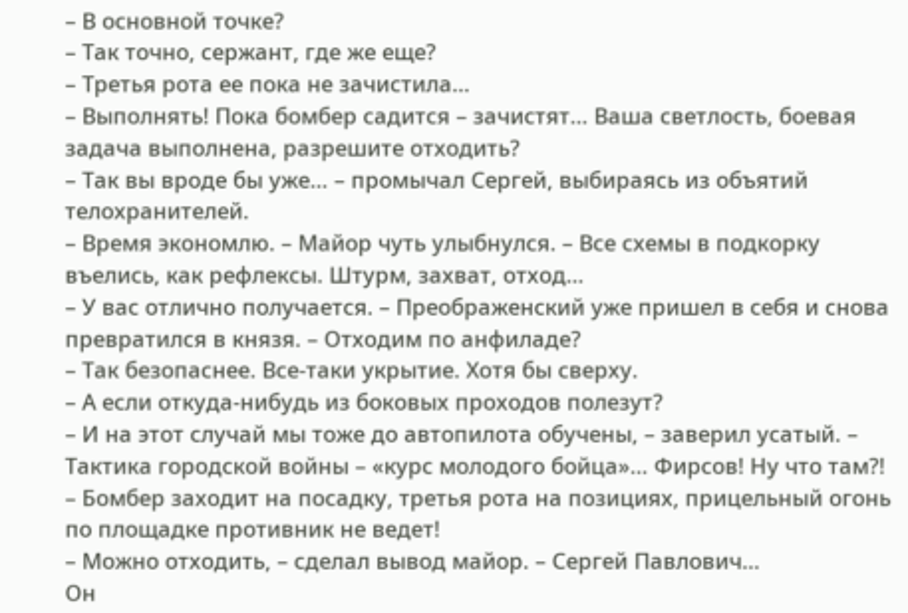– В основной точке?
– Так точно, сержант, где же еще?
– Третья рота ее пока не зачистила…
– Выполнять! Пока бомбер садится – зачистят… Ваша светлость, боевая задача выполнена, разрешите отходить?
– Так вы вроде бы уже… – промычал Сергей, выбираясь из объятий телохранителей.
– Время экономлю. – Майор чуть улыбнулся. – Все схемы в подкорку въелись, как рефлексы. Штурм, захват, отход…
– У вас отлично получается. – Преображенский уже пришел в себя и снова превратился в князя. – Отходим по анфиладе?
– Так безопаснее. Все-таки укрытие. Хотя бы сверху.
– А если откуда-нибудь из боковых проходов полезут?
– И на этот случай мы тоже до автопилота обучены, – заверил усатый. – Тактика городской войны – «курс молодого бойца»… Фирсов! Ну что там?!
– Бомбер заходит на посадку, третья рота на позициях, прицельный огонь по площадке противник не ведет!
– Можно отходить, – сделал вывод майор. – Сергей Павлович…
Он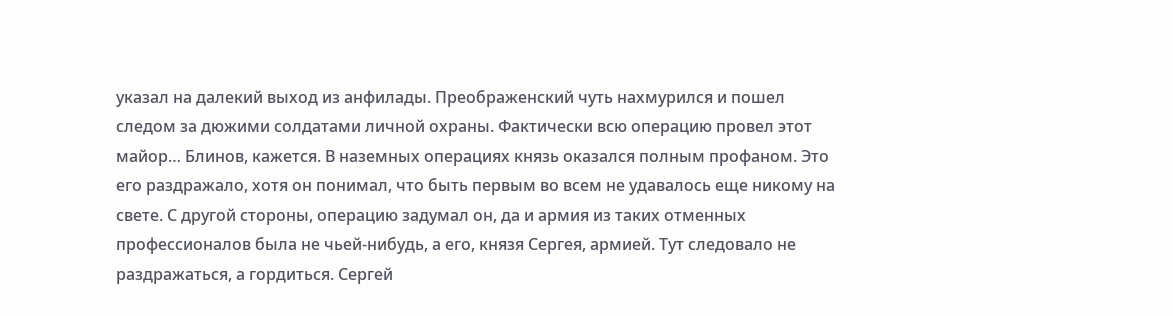указал на далекий выход из анфилады. Преображенский чуть нахмурился и пошел следом за дюжими солдатами личной охраны. Фактически всю операцию провел этот майор… Блинов, кажется. В наземных операциях князь оказался полным профаном. Это его раздражало, хотя он понимал, что быть первым во всем не удавалось еще никому на свете. С другой стороны, операцию задумал он, да и армия из таких отменных профессионалов была не чьей-нибудь, а его, князя Сергея, армией. Тут следовало не раздражаться, а гордиться. Сергей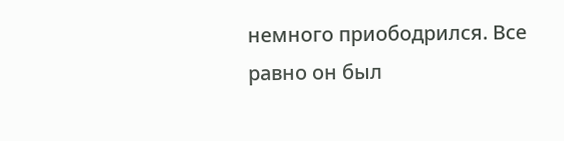немного приободрился. Все равно он был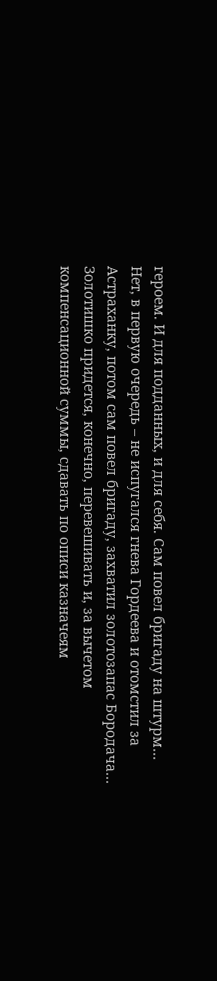героем. И для подданных, и для себя. Сам повел бригаду на штурм… Нет, в первую очередь – не испугался гнева Гордеева и отомстил за Астраханку, потом сам повел бригаду, захватил золотозапас Бородача… Золотишко придется, конечно, перевешивать и, за вычетом компенсационной суммы, сдавать по описи казначеям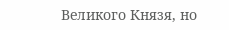Великого Князя, но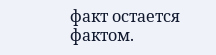факт остается фактом.